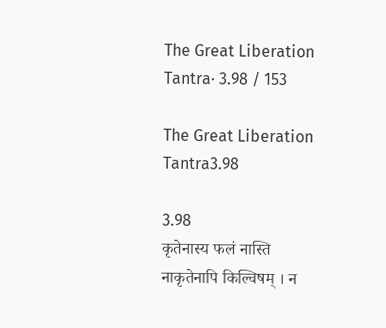The Great Liberation Tantra· 3.98 / 153

The Great Liberation Tantra3.98

3.98
कृतेनास्य फलं नास्ति नाकृतेनापि किल्विषम् । न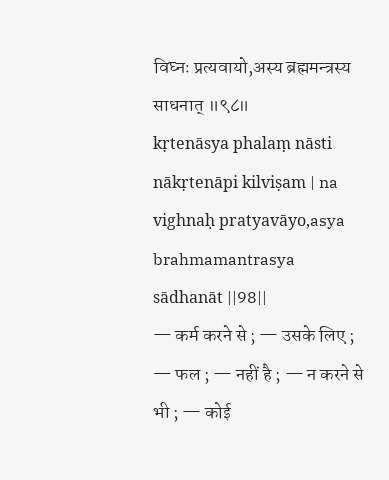विघ्नः प्रत्यवायो,अस्य ब्रह्ममन्त्रस्य साधनात् ॥९८॥
kṛtenāsya phalaṃ nāsti nākṛtenāpi kilviṣam | na vighnaḥ pratyavāyo,asya brahmamantrasya sādhanāt ||98||
— कर्म करने से ; — उसके लिए ; — फल ; — नहीं है ; — न करने से भी ; — कोई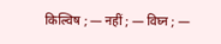किल्विष ; — नहीं ; — विघ्न ; —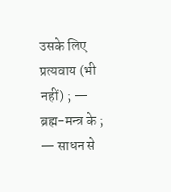उसके लिए प्रत्यवाय (भी नहीं) ; — ब्रह्म-मन्त्र के ; — साधन से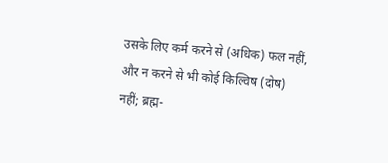उसके लिए कर्म करने से (अधिक) फल नहीं, और न करने से भी कोई किल्विष (दोष) नहीं; ब्रह्म-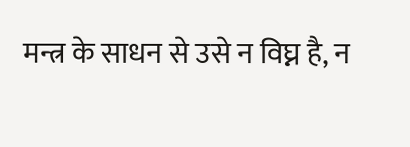मन्त्र के साधन से उसे न विघ्न है, न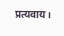प्रत्यवाय।